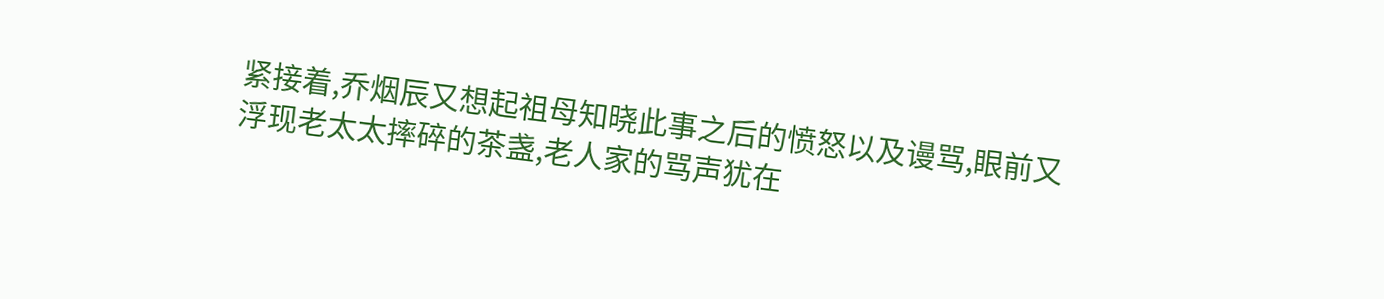紧接着,乔烟辰又想起祖母知晓此事之后的愤怒以及谩骂,眼前又浮现老太太摔碎的茶盏,老人家的骂声犹在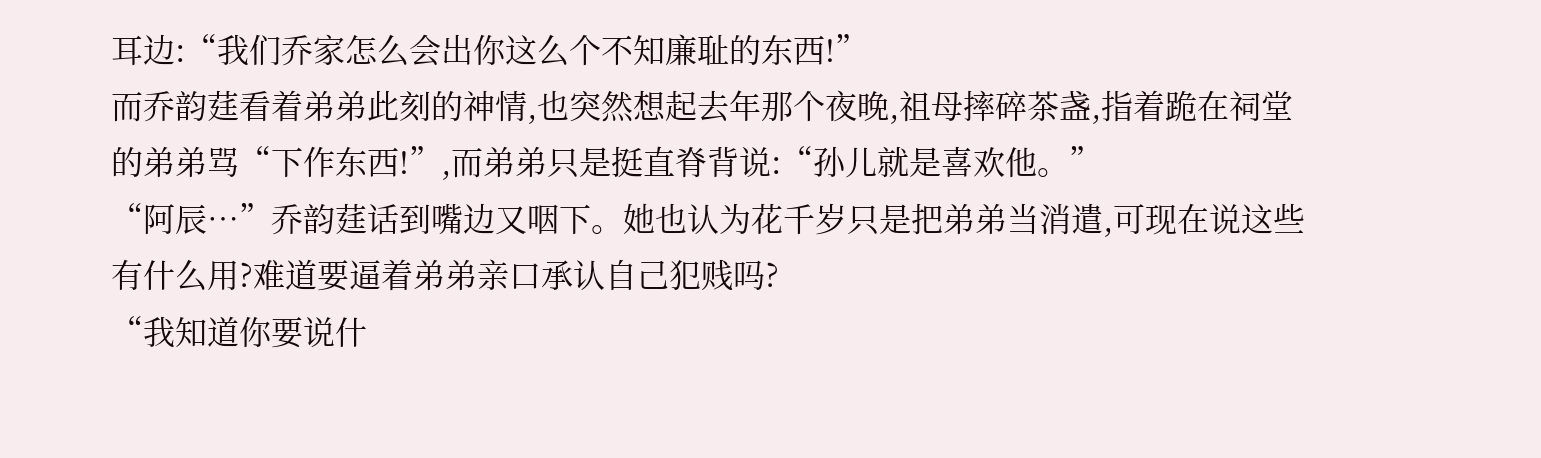耳边:“我们乔家怎么会出你这么个不知廉耻的东西!”
而乔韵莛看着弟弟此刻的神情,也突然想起去年那个夜晚,祖母摔碎茶盏,指着跪在祠堂的弟弟骂“下作东西!”,而弟弟只是挺直脊背说:“孙儿就是喜欢他。”
“阿辰…”乔韵莛话到嘴边又咽下。她也认为花千岁只是把弟弟当消遣,可现在说这些有什么用?难道要逼着弟弟亲口承认自己犯贱吗?
“我知道你要说什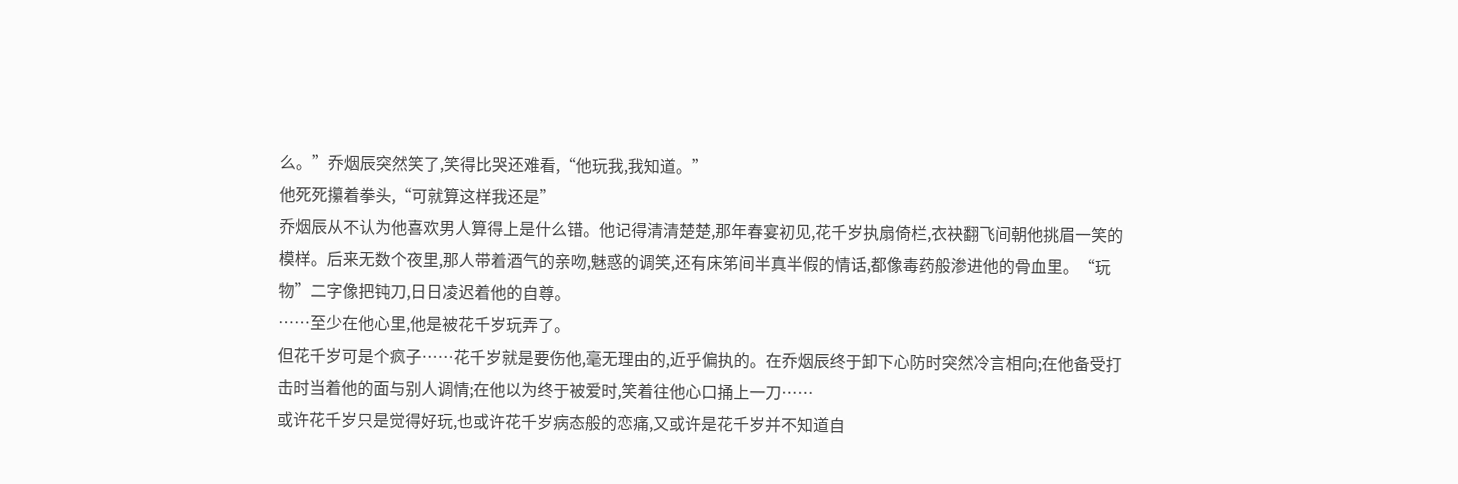么。”乔烟辰突然笑了,笑得比哭还难看,“他玩我,我知道。”
他死死攥着拳头,“可就算这样我还是”
乔烟辰从不认为他喜欢男人算得上是什么错。他记得清清楚楚,那年春宴初见,花千岁执扇倚栏,衣袂翻飞间朝他挑眉一笑的模样。后来无数个夜里,那人带着酒气的亲吻,魅惑的调笑,还有床笫间半真半假的情话,都像毒药般渗进他的骨血里。“玩物”二字像把钝刀,日日凌迟着他的自尊。
……至少在他心里,他是被花千岁玩弄了。
但花千岁可是个疯子……花千岁就是要伤他,毫无理由的,近乎偏执的。在乔烟辰终于卸下心防时突然冷言相向;在他备受打击时当着他的面与别人调情;在他以为终于被爱时,笑着往他心口捅上一刀……
或许花千岁只是觉得好玩,也或许花千岁病态般的恋痛,又或许是花千岁并不知道自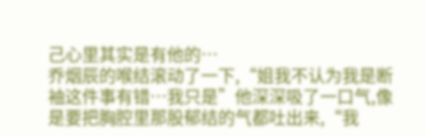己心里其实是有他的…
乔烟辰的喉结滚动了一下,“姐我不认为我是断袖这件事有错…我只是”他深深吸了一口气,像是要把胸腔里那股郁结的气都吐出来,“我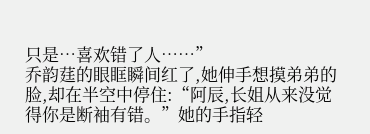只是…喜欢错了人……”
乔韵莛的眼眶瞬间红了,她伸手想摸弟弟的脸,却在半空中停住:“阿辰,长姐从来没觉得你是断袖有错。”她的手指轻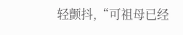轻颤抖,“可祖母已经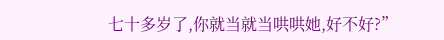七十多岁了,你就当就当哄哄她,好不好?”